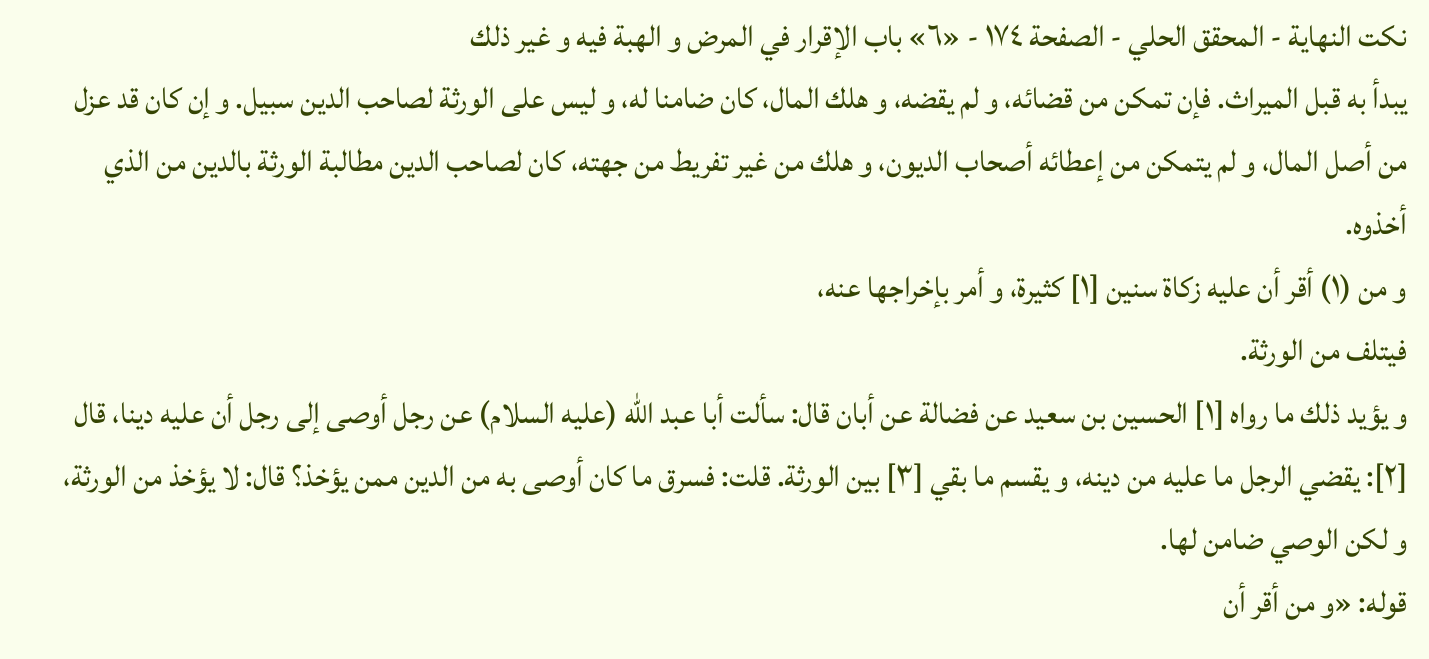نكت النهاية - المحقق الحلي - الصفحة ١٧٤ - «٦» باب الإقرار في المرض و الهبة فيه و غير ذلك
يبدأ به قبل الميراث. فإن تمكن من قضائه، و لم يقضه، و هلك المال، كان ضامنا له، و ليس على الورثة لصاحب الدين سبيل. و إن كان قد عزل من أصل المال، و لم يتمكن من إعطائه أصحاب الديون، و هلك من غير تفريط من جهته، كان لصاحب الدين مطالبة الورثة بالدين من الذي أخذوه.
و من (١) أقر أن عليه زكاة سنين [١] كثيرة، و أمر بإخراجها عنه،
فيتلف من الورثة.
و يؤيد ذلك ما رواه [١] الحسين بن سعيد عن فضالة عن أبان قال: سألت أبا عبد الله (عليه السلام) عن رجل أوصى إلى رجل أن عليه دينا، قال [٢]: يقضي الرجل ما عليه من دينه، و يقسم ما بقي [٣] بين الورثة. قلت: فسرق ما كان أوصى به من الدين ممن يؤخذ؟ قال: لا يؤخذ من الورثة، و لكن الوصي ضامن لها.
قوله: «و من أقر أن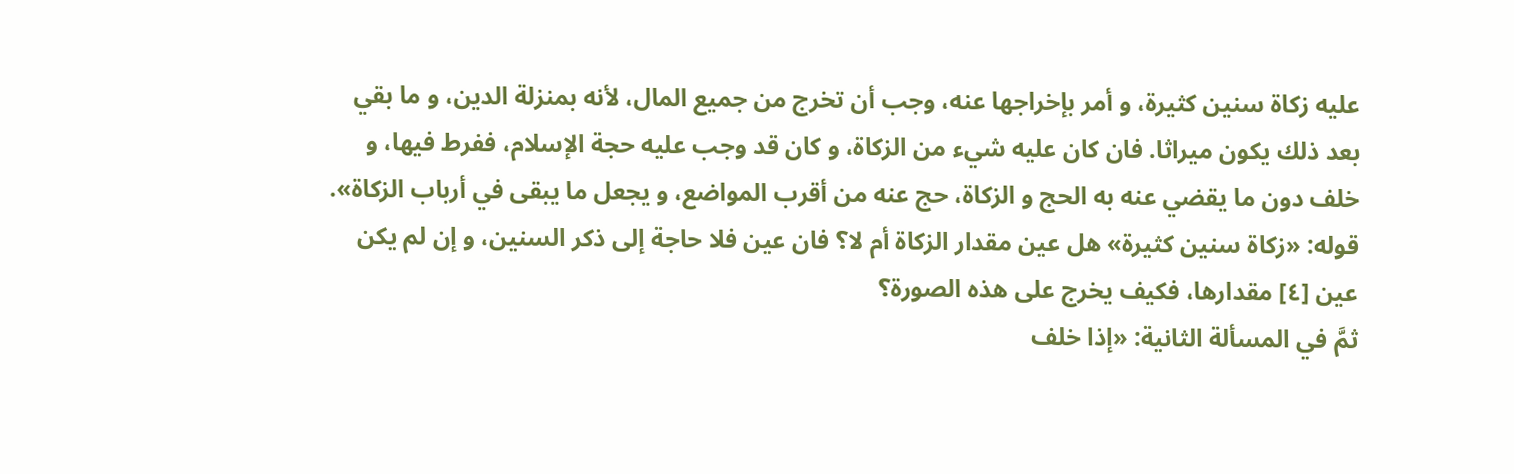عليه زكاة سنين كثيرة، و أمر بإخراجها عنه، وجب أن تخرج من جميع المال، لأنه بمنزلة الدين، و ما بقي بعد ذلك يكون ميراثا. فان كان عليه شيء من الزكاة، و كان قد وجب عليه حجة الإسلام، ففرط فيها، و خلف دون ما يقضي عنه به الحج و الزكاة، حج عنه من أقرب المواضع، و يجعل ما يبقى في أرباب الزكاة».
قوله: «زكاة سنين كثيرة» هل عين مقدار الزكاة أم لا؟ فان عين فلا حاجة إلى ذكر السنين، و إن لم يكن عين [٤] مقدارها، فكيف يخرج على هذه الصورة؟
ثمَّ في المسألة الثانية: «إذا خلف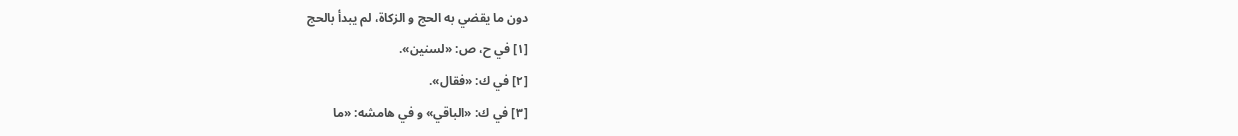دون ما يقضي به الحج و الزكاة، لم يبدأ بالحج
[١] في ح، ص: «لسنين».
[٢] في ك: «فقال».
[٣] في ك: «الباقي» و في هامشه: «ما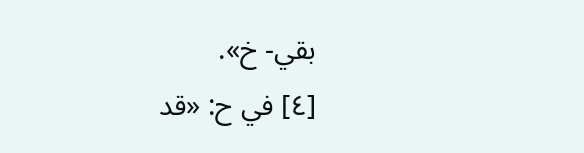بقي- خ».
[٤] في ح: «قد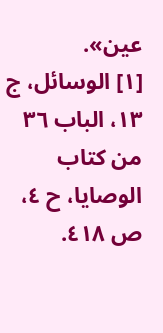عين».
[١] الوسائل، ج ١٣، الباب ٣٦ من كتاب الوصايا، ح ٤، ص ٤١٨.